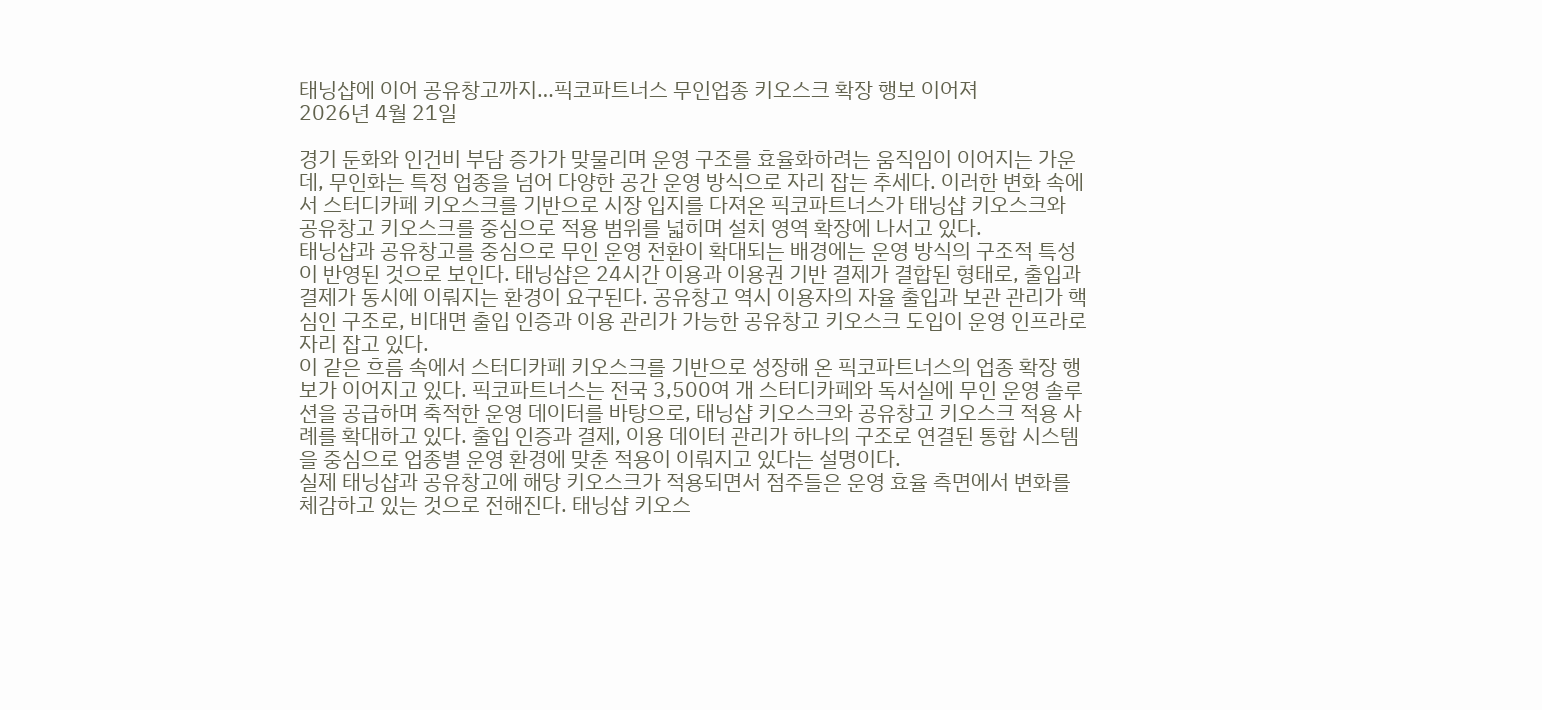태닝샵에 이어 공유창고까지…픽코파트너스 무인업종 키오스크 확장 행보 이어져
2026년 4월 21일

경기 둔화와 인건비 부담 증가가 맞물리며 운영 구조를 효율화하려는 움직임이 이어지는 가운데, 무인화는 특정 업종을 넘어 다양한 공간 운영 방식으로 자리 잡는 추세다. 이러한 변화 속에서 스터디카페 키오스크를 기반으로 시장 입지를 다져온 픽코파트너스가 태닝샵 키오스크와 공유창고 키오스크를 중심으로 적용 범위를 넓히며 설치 영역 확장에 나서고 있다.
태닝샵과 공유창고를 중심으로 무인 운영 전환이 확대되는 배경에는 운영 방식의 구조적 특성이 반영된 것으로 보인다. 태닝샵은 24시간 이용과 이용권 기반 결제가 결합된 형태로, 출입과 결제가 동시에 이뤄지는 환경이 요구된다. 공유창고 역시 이용자의 자율 출입과 보관 관리가 핵심인 구조로, 비대면 출입 인증과 이용 관리가 가능한 공유창고 키오스크 도입이 운영 인프라로 자리 잡고 있다.
이 같은 흐름 속에서 스터디카페 키오스크를 기반으로 성장해 온 픽코파트너스의 업종 확장 행보가 이어지고 있다. 픽코파트너스는 전국 3,500여 개 스터디카페와 독서실에 무인 운영 솔루션을 공급하며 축적한 운영 데이터를 바탕으로, 태닝샵 키오스크와 공유창고 키오스크 적용 사례를 확대하고 있다. 출입 인증과 결제, 이용 데이터 관리가 하나의 구조로 연결된 통합 시스템을 중심으로 업종별 운영 환경에 맞춘 적용이 이뤄지고 있다는 설명이다.
실제 태닝샵과 공유창고에 해당 키오스크가 적용되면서 점주들은 운영 효율 측면에서 변화를 체감하고 있는 것으로 전해진다. 태닝샵 키오스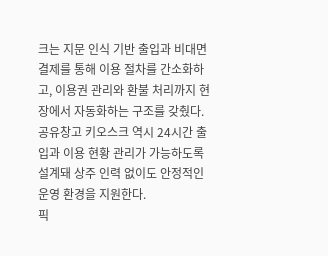크는 지문 인식 기반 출입과 비대면 결제를 통해 이용 절차를 간소화하고, 이용권 관리와 환불 처리까지 현장에서 자동화하는 구조를 갖췄다. 공유창고 키오스크 역시 24시간 출입과 이용 현황 관리가 가능하도록 설계돼 상주 인력 없이도 안정적인 운영 환경을 지원한다.
픽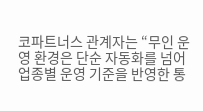코파트너스 관계자는 “무인 운영 환경은 단순 자동화를 넘어 업종별 운영 기준을 반영한 통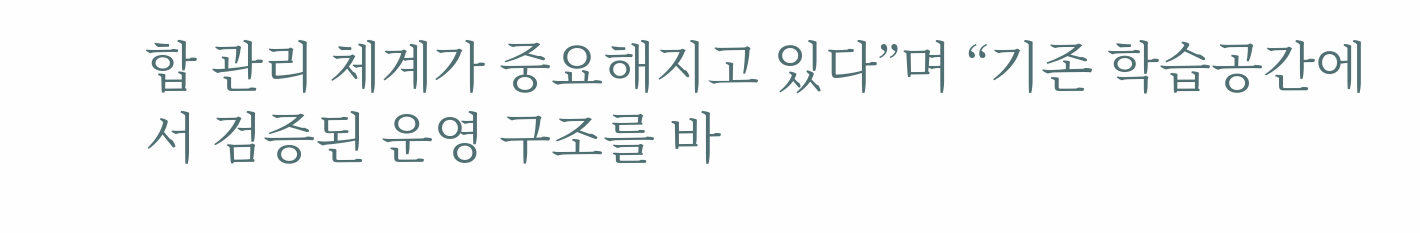합 관리 체계가 중요해지고 있다”며 “기존 학습공간에서 검증된 운영 구조를 바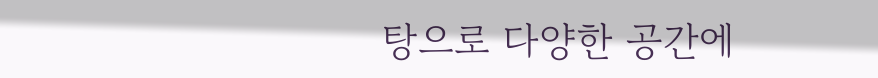탕으로 다양한 공간에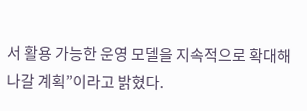서 활용 가능한 운영 모델을 지속적으로 확대해 나갈 계획”이라고 밝혔다.